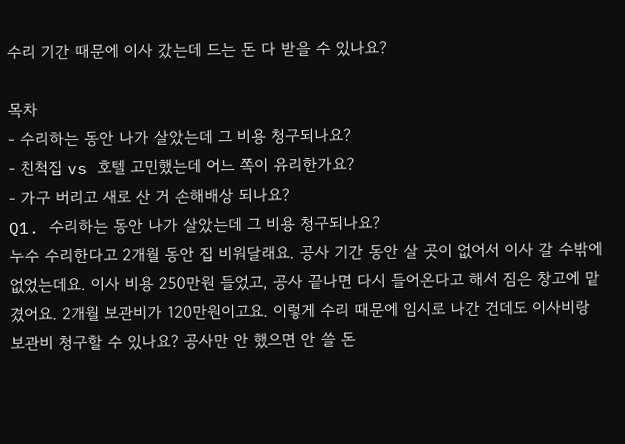수리 기간 때문에 이사 갔는데 드는 돈 다 받을 수 있나요?

목차
- 수리하는 동안 나가 살았는데 그 비용 청구되나요?
- 친척집 vs 호텔 고민했는데 어느 쪽이 유리한가요?
- 가구 버리고 새로 산 거 손해배상 되나요?
Q1. 수리하는 동안 나가 살았는데 그 비용 청구되나요?
누수 수리한다고 2개월 동안 집 비워달래요. 공사 기간 동안 살 곳이 없어서 이사 갈 수밖에 없었는데요. 이사 비용 250만원 들었고, 공사 끝나면 다시 들어온다고 해서 짐은 창고에 맡겼어요. 2개월 보관비가 120만원이고요. 이렇게 수리 때문에 임시로 나간 건데도 이사비랑 보관비 청구할 수 있나요? 공사만 안 했으면 안 쓸 돈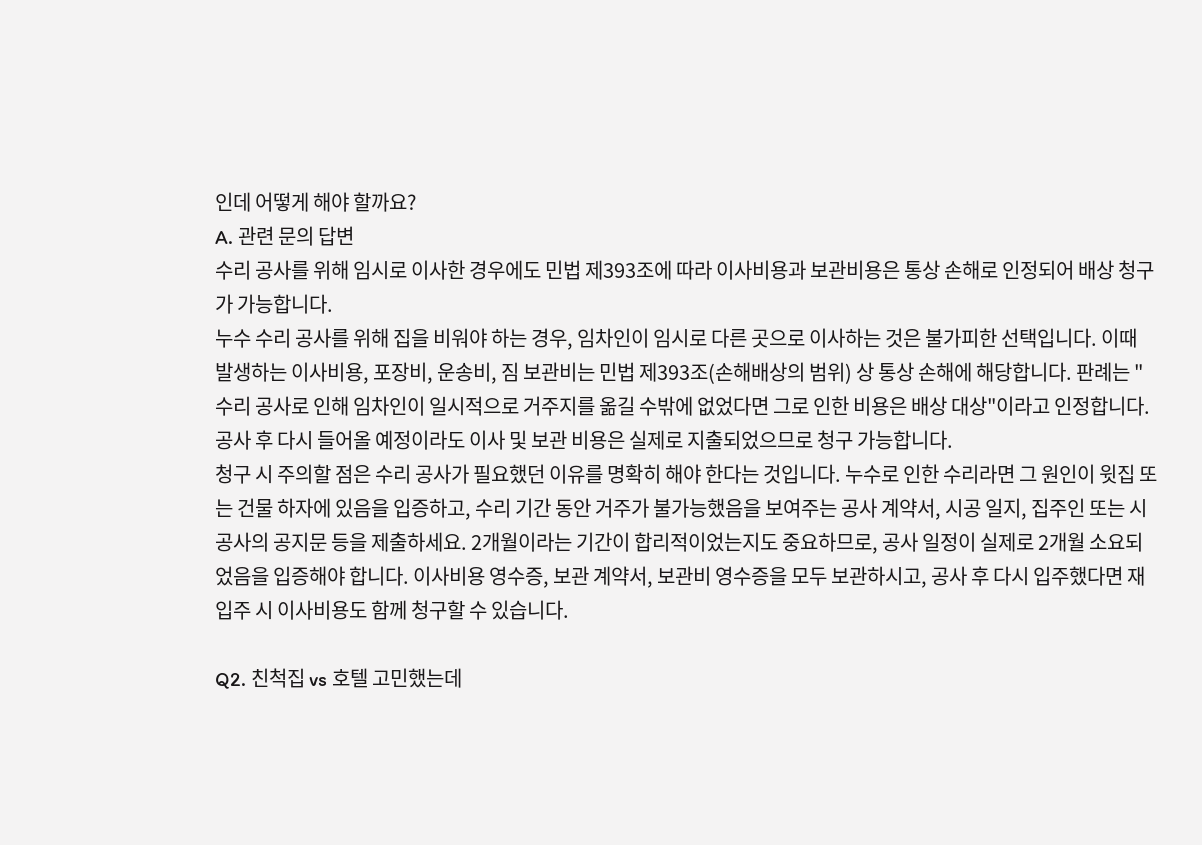인데 어떻게 해야 할까요?
A. 관련 문의 답변
수리 공사를 위해 임시로 이사한 경우에도 민법 제393조에 따라 이사비용과 보관비용은 통상 손해로 인정되어 배상 청구가 가능합니다.
누수 수리 공사를 위해 집을 비워야 하는 경우, 임차인이 임시로 다른 곳으로 이사하는 것은 불가피한 선택입니다. 이때 발생하는 이사비용, 포장비, 운송비, 짐 보관비는 민법 제393조(손해배상의 범위) 상 통상 손해에 해당합니다. 판례는 "수리 공사로 인해 임차인이 일시적으로 거주지를 옮길 수밖에 없었다면 그로 인한 비용은 배상 대상"이라고 인정합니다. 공사 후 다시 들어올 예정이라도 이사 및 보관 비용은 실제로 지출되었으므로 청구 가능합니다.
청구 시 주의할 점은 수리 공사가 필요했던 이유를 명확히 해야 한다는 것입니다. 누수로 인한 수리라면 그 원인이 윗집 또는 건물 하자에 있음을 입증하고, 수리 기간 동안 거주가 불가능했음을 보여주는 공사 계약서, 시공 일지, 집주인 또는 시공사의 공지문 등을 제출하세요. 2개월이라는 기간이 합리적이었는지도 중요하므로, 공사 일정이 실제로 2개월 소요되었음을 입증해야 합니다. 이사비용 영수증, 보관 계약서, 보관비 영수증을 모두 보관하시고, 공사 후 다시 입주했다면 재입주 시 이사비용도 함께 청구할 수 있습니다.

Q2. 친척집 vs 호텔 고민했는데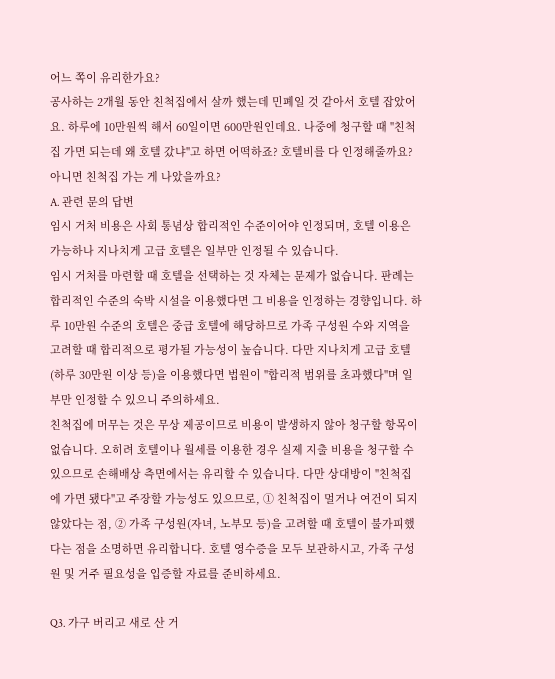어느 쪽이 유리한가요?
공사하는 2개월 동안 친척집에서 살까 했는데 민폐일 것 같아서 호텔 잡았어요. 하루에 10만원씩 해서 60일이면 600만원인데요. 나중에 청구할 때 "친척집 가면 되는데 왜 호텔 갔냐"고 하면 어떡하죠? 호텔비를 다 인정해줄까요? 아니면 친척집 가는 게 나았을까요?
A. 관련 문의 답변
임시 거처 비용은 사회 통념상 합리적인 수준이어야 인정되며, 호텔 이용은 가능하나 지나치게 고급 호텔은 일부만 인정될 수 있습니다.
임시 거처를 마련할 때 호텔을 선택하는 것 자체는 문제가 없습니다. 판례는 합리적인 수준의 숙박 시설을 이용했다면 그 비용을 인정하는 경향입니다. 하루 10만원 수준의 호텔은 중급 호텔에 해당하므로 가족 구성원 수와 지역을 고려할 때 합리적으로 평가될 가능성이 높습니다. 다만 지나치게 고급 호텔(하루 30만원 이상 등)을 이용했다면 법원이 "합리적 범위를 초과했다"며 일부만 인정할 수 있으니 주의하세요.
친척집에 머무는 것은 무상 제공이므로 비용이 발생하지 않아 청구할 항목이 없습니다. 오히려 호텔이나 월세를 이용한 경우 실제 지출 비용을 청구할 수 있으므로 손해배상 측면에서는 유리할 수 있습니다. 다만 상대방이 "친척집에 가면 됐다"고 주장할 가능성도 있으므로, ① 친척집이 멀거나 여건이 되지 않았다는 점, ② 가족 구성원(자녀, 노부모 등)을 고려할 때 호텔이 불가피했다는 점을 소명하면 유리합니다. 호텔 영수증을 모두 보관하시고, 가족 구성원 및 거주 필요성을 입증할 자료를 준비하세요.

Q3. 가구 버리고 새로 산 거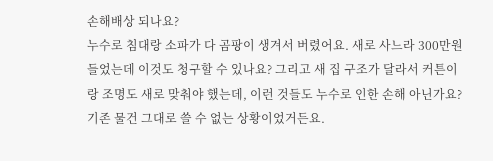손해배상 되나요?
누수로 침대랑 소파가 다 곰팡이 생겨서 버렸어요. 새로 사느라 300만원 들었는데 이것도 청구할 수 있나요? 그리고 새 집 구조가 달라서 커튼이랑 조명도 새로 맞춰야 했는데, 이런 것들도 누수로 인한 손해 아닌가요? 기존 물건 그대로 쓸 수 없는 상황이었거든요.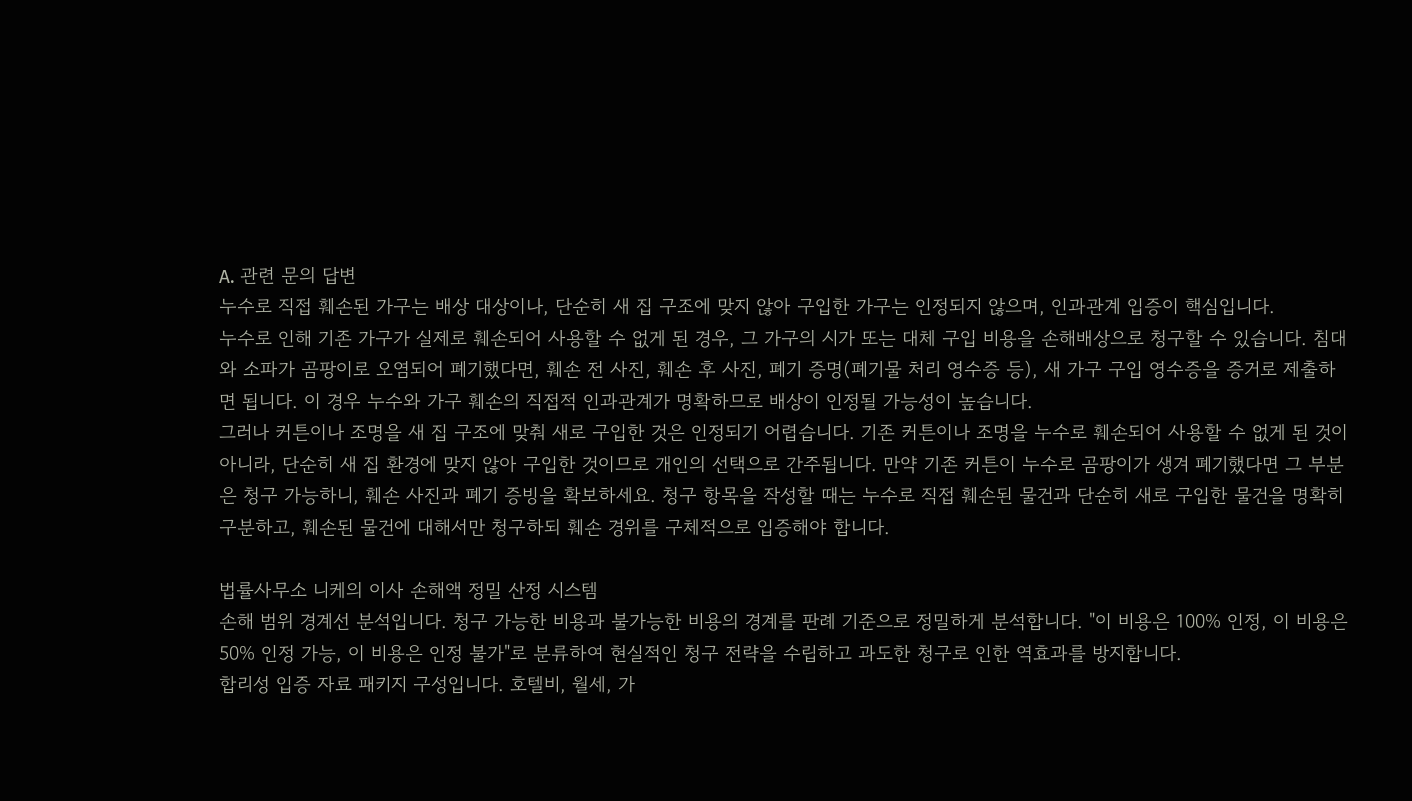A. 관련 문의 답변
누수로 직접 훼손된 가구는 배상 대상이나, 단순히 새 집 구조에 맞지 않아 구입한 가구는 인정되지 않으며, 인과관계 입증이 핵심입니다.
누수로 인해 기존 가구가 실제로 훼손되어 사용할 수 없게 된 경우, 그 가구의 시가 또는 대체 구입 비용을 손해배상으로 청구할 수 있습니다. 침대와 소파가 곰팡이로 오염되어 폐기했다면, 훼손 전 사진, 훼손 후 사진, 폐기 증명(폐기물 처리 영수증 등), 새 가구 구입 영수증을 증거로 제출하면 됩니다. 이 경우 누수와 가구 훼손의 직접적 인과관계가 명확하므로 배상이 인정될 가능성이 높습니다.
그러나 커튼이나 조명을 새 집 구조에 맞춰 새로 구입한 것은 인정되기 어렵습니다. 기존 커튼이나 조명을 누수로 훼손되어 사용할 수 없게 된 것이 아니라, 단순히 새 집 환경에 맞지 않아 구입한 것이므로 개인의 선택으로 간주됩니다. 만약 기존 커튼이 누수로 곰팡이가 생겨 폐기했다면 그 부분은 청구 가능하니, 훼손 사진과 폐기 증빙을 확보하세요. 청구 항목을 작성할 때는 누수로 직접 훼손된 물건과 단순히 새로 구입한 물건을 명확히 구분하고, 훼손된 물건에 대해서만 청구하되 훼손 경위를 구체적으로 입증해야 합니다.

법률사무소 니케의 이사 손해액 정밀 산정 시스템
손해 범위 경계선 분석입니다. 청구 가능한 비용과 불가능한 비용의 경계를 판례 기준으로 정밀하게 분석합니다. "이 비용은 100% 인정, 이 비용은 50% 인정 가능, 이 비용은 인정 불가"로 분류하여 현실적인 청구 전략을 수립하고 과도한 청구로 인한 역효과를 방지합니다.
합리성 입증 자료 패키지 구성입니다. 호텔비, 월세, 가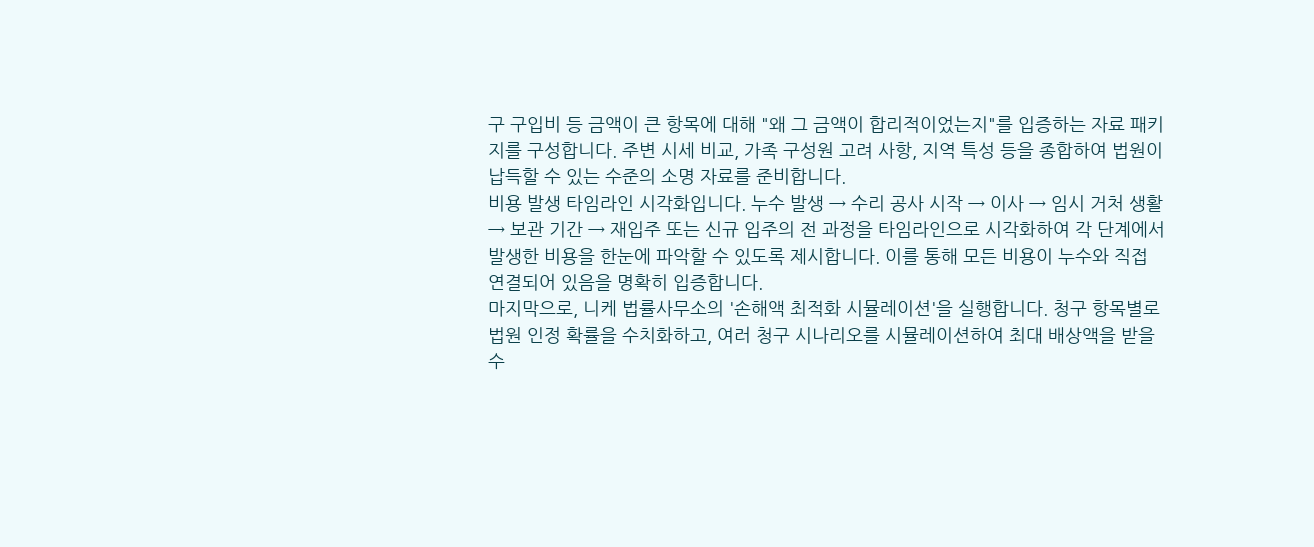구 구입비 등 금액이 큰 항목에 대해 "왜 그 금액이 합리적이었는지"를 입증하는 자료 패키지를 구성합니다. 주변 시세 비교, 가족 구성원 고려 사항, 지역 특성 등을 종합하여 법원이 납득할 수 있는 수준의 소명 자료를 준비합니다.
비용 발생 타임라인 시각화입니다. 누수 발생 → 수리 공사 시작 → 이사 → 임시 거처 생활 → 보관 기간 → 재입주 또는 신규 입주의 전 과정을 타임라인으로 시각화하여 각 단계에서 발생한 비용을 한눈에 파악할 수 있도록 제시합니다. 이를 통해 모든 비용이 누수와 직접 연결되어 있음을 명확히 입증합니다.
마지막으로, 니케 법률사무소의 '손해액 최적화 시뮬레이션'을 실행합니다. 청구 항목별로 법원 인정 확률을 수치화하고, 여러 청구 시나리오를 시뮬레이션하여 최대 배상액을 받을 수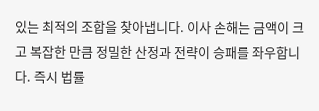있는 최적의 조합을 찾아냅니다. 이사 손해는 금액이 크고 복잡한 만큼 정밀한 산정과 전략이 승패를 좌우합니다. 즉시 법률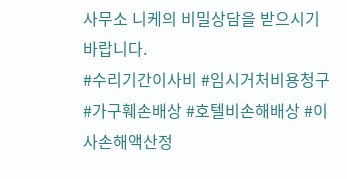사무소 니케의 비밀상담을 받으시기 바랍니다.
#수리기간이사비 #임시거처비용청구 #가구훼손배상 #호텔비손해배상 #이사손해액산정